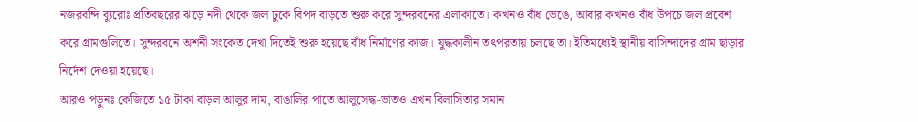নজরবন্দি ব্যুরোঃ প্রতিবছরের ঝড়ে নদী থেকে জল ঢুকে বিপদ বাড়তে শুরু করে সুন্দরবনের এলাকাতে। কখনও বাঁধ ভেঙে, আবার কখনও বাঁধ উপচে জল প্রবেশ করে গ্রামগুলিতে। সুন্দরবনে অশনী সংকেত দেখা দিতেই শুরু হয়েছে বাঁধ নির্মাণের কাজ। যুদ্ধকালীন তৎপরতায় চলছে তা। ইতিমধ্যেই স্থানীয় বাসিন্দাদের গ্রাম ছাড়ার নির্দেশ দেওয়া হয়েছে।
আরও পড়ুনঃ কেজিতে ১৫ টাকা বাড়ল আলুর দাম, বাঙালির পাতে আলুসেদ্ধ-ভাতও এখন বিলাসিতার সমান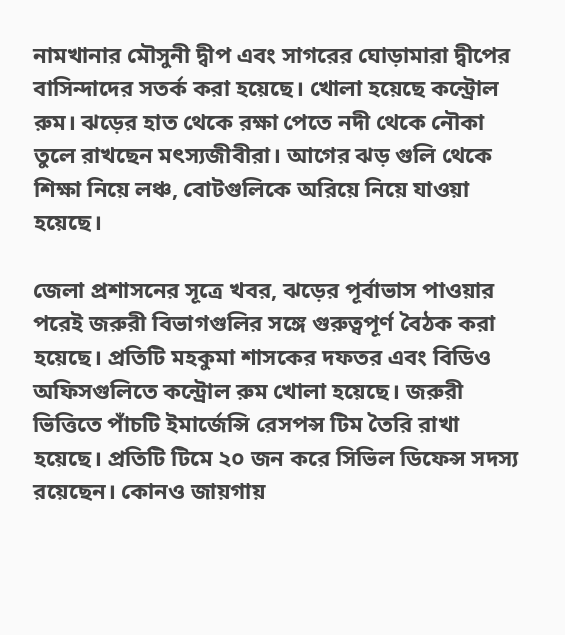নামখানার মৌসুনী দ্বীপ এবং সাগরের ঘোড়ামারা দ্বীপের বাসিন্দাদের সতর্ক করা হয়েছে। খোলা হয়েছে কন্ট্রোল রুম। ঝড়ের হাত থেকে রক্ষা পেতে নদী থেকে নৌকা তুলে রাখছেন মৎস্যজীবীরা। আগের ঝড় গুলি থেকে শিক্ষা নিয়ে লঞ্চ, বোটগুলিকে অরিয়ে নিয়ে যাওয়া হয়েছে।

জেলা প্রশাসনের সূত্রে খবর, ঝড়ের পূর্বাভাস পাওয়ার পরেই জরুরী বিভাগগুলির সঙ্গে গুরুত্বপূর্ণ বৈঠক করা হয়েছে। প্রতিটি মহকুমা শাসকের দফতর এবং বিডিও অফিসগুলিতে কন্ট্রোল রুম খোলা হয়েছে। জরুরী ভিত্তিতে পাঁচটি ইমার্জেন্সি রেসপন্স টিম তৈরি রাখা হয়েছে। প্রতিটি টিমে ২০ জন করে সিভিল ডিফেন্স সদস্য রয়েছেন। কোনও জায়গায়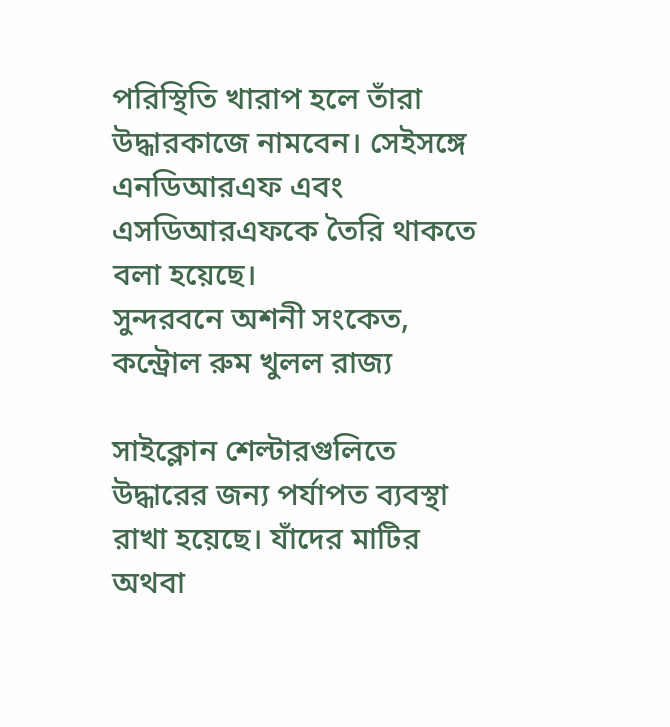পরিস্থিতি খারাপ হলে তাঁরা উদ্ধারকাজে নামবেন। সেইসঙ্গে এনডিআরএফ এবং এসডিআরএফকে তৈরি থাকতে বলা হয়েছে।
সুন্দরবনে অশনী সংকেত, কন্ট্রোল রুম খুলল রাজ্য

সাইক্লোন শেল্টারগুলিতে উদ্ধারের জন্য পর্যাপত ব্যবস্থা রাখা হয়েছে। যাঁদের মাটির অথবা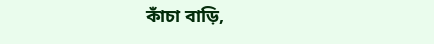কাঁচা বাড়ি,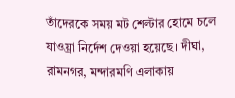তাঁদেরকে সময় মট শেল্টার হোমে চলে যাওয়্রা নির্দেশ দেওয়া হয়েছে। দীঘা, রামনগর, মন্দারমণি এলাকায়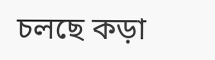চলছে কড়া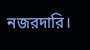নজরদারি।